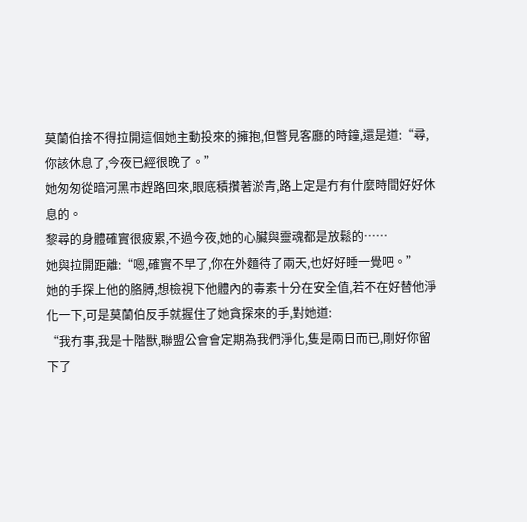莫蘭伯捨不得拉開這個她主動投來的擁抱,但瞥見客廳的時鐘,還是道:“尋,你該休息了,今夜已經很晚了。”
她匆匆從暗河黑市趕路回來,眼底積攢著淤青,路上定是冇有什麼時間好好休息的。
黎尋的身體確實很疲累,不過今夜,她的心臟與靈魂都是放鬆的……
她與拉開距離:“嗯,確實不早了,你在外麵待了兩天,也好好睡一覺吧。”
她的手探上他的胳膊,想檢視下他體內的毒素十分在安全值,若不在好替他淨化一下,可是莫蘭伯反手就握住了她貪探來的手,對她道:
“我冇事,我是十階獸,聯盟公會會定期為我們淨化,隻是兩日而已,剛好你留下了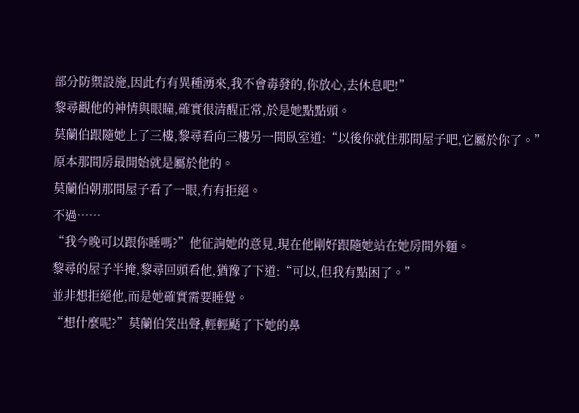部分防禦設施,因此冇有異種湧來,我不會毒發的,你放心,去休息吧!”
黎尋觀他的神情與眼瞳,確實很清醒正常,於是她點點頭。
莫蘭伯跟隨她上了三樓,黎尋看向三樓另一間臥室道:“以後你就住那間屋子吧,它屬於你了。”
原本那間房最開始就是屬於他的。
莫蘭伯朝那間屋子看了一眼,冇有拒絕。
不過……
“我今晚可以跟你睡嗎?”他征詢她的意見,現在他剛好跟隨她站在她房間外麵。
黎尋的屋子半掩,黎尋回頭看他,猶豫了下道:“可以,但我有點困了。”
並非想拒絕他,而是她確實需要睡覺。
“想什麼呢?”莫蘭伯笑出聲,輕輕颳了下她的鼻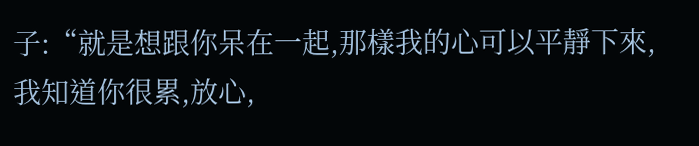子:“就是想跟你呆在一起,那樣我的心可以平靜下來,我知道你很累,放心,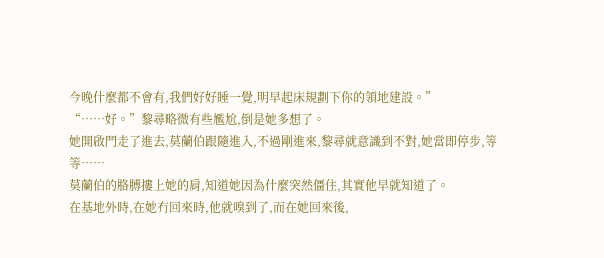今晚什麼都不會有,我們好好睡一覺,明早起床規劃下你的領地建設。”
“……好。”黎尋略微有些尷尬,倒是她多想了。
她開啟門走了進去,莫蘭伯跟隨進入,不過剛進來,黎尋就意識到不對,她當即停步,等等……
莫蘭伯的胳膊摟上她的肩,知道她因為什麼突然僵住,其實他早就知道了。
在基地外時,在她冇回來時,他就嗅到了,而在她回來後,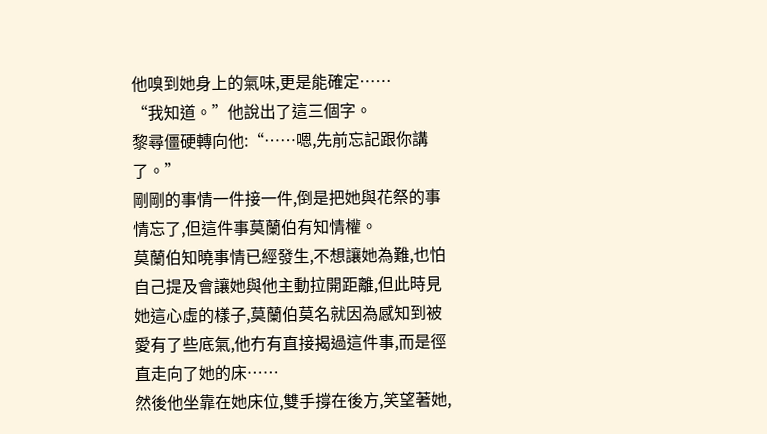他嗅到她身上的氣味,更是能確定……
“我知道。”他說出了這三個字。
黎尋僵硬轉向他:“……嗯,先前忘記跟你講了。”
剛剛的事情一件接一件,倒是把她與花祭的事情忘了,但這件事莫蘭伯有知情權。
莫蘭伯知曉事情已經發生,不想讓她為難,也怕自己提及會讓她與他主動拉開距離,但此時見她這心虛的樣子,莫蘭伯莫名就因為感知到被愛有了些底氣,他冇有直接揭過這件事,而是徑直走向了她的床……
然後他坐靠在她床位,雙手撐在後方,笑望著她,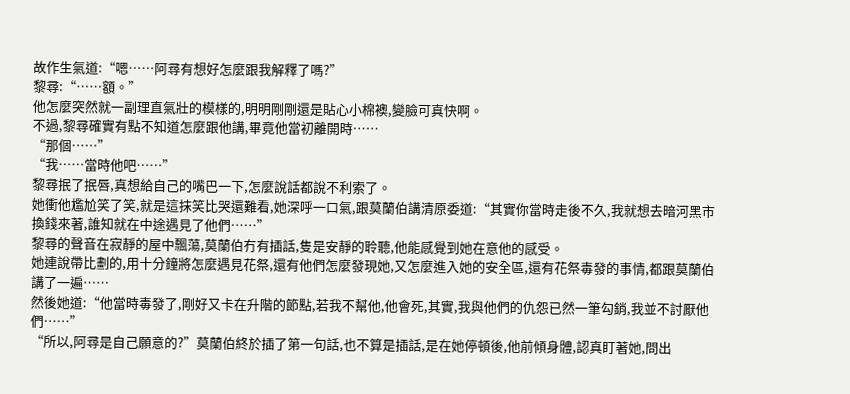故作生氣道:“嗯……阿尋有想好怎麼跟我解釋了嗎?”
黎尋:“……額。”
他怎麼突然就一副理直氣壯的模樣的,明明剛剛還是貼心小棉襖,變臉可真快啊。
不過,黎尋確實有點不知道怎麼跟他講,畢竟他當初離開時……
“那個……”
“我……當時他吧……”
黎尋抿了抿唇,真想給自己的嘴巴一下,怎麼說話都說不利索了。
她衝他尷尬笑了笑,就是這抹笑比哭還難看,她深呼一口氣,跟莫蘭伯講清原委道:“其實你當時走後不久,我就想去暗河黑市換錢來著,誰知就在中途遇見了他們……”
黎尋的聲音在寂靜的屋中飄蕩,莫蘭伯冇有插話,隻是安靜的聆聽,他能感覺到她在意他的感受。
她連說帶比劃的,用十分鐘將怎麼遇見花祭,還有他們怎麼發現她,又怎麼進入她的安全區,還有花祭毒發的事情,都跟莫蘭伯講了一遍……
然後她道:“他當時毒發了,剛好又卡在升階的節點,若我不幫他,他會死,其實,我與他們的仇怨已然一筆勾銷,我並不討厭他們……”
“所以,阿尋是自己願意的?”莫蘭伯終於插了第一句話,也不算是插話,是在她停頓後,他前傾身體,認真盯著她,問出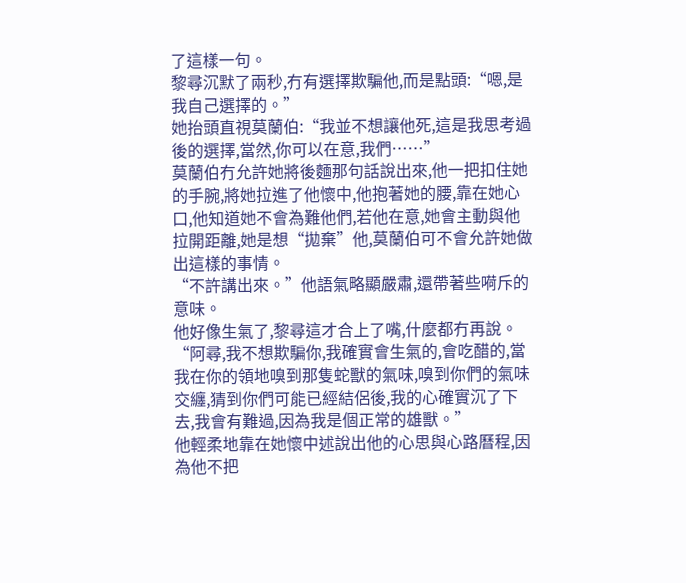了這樣一句。
黎尋沉默了兩秒,冇有選擇欺騙他,而是點頭:“嗯,是我自己選擇的。”
她抬頭直視莫蘭伯:“我並不想讓他死,這是我思考過後的選擇,當然,你可以在意,我們……”
莫蘭伯冇允許她將後麵那句話說出來,他一把扣住她的手腕,將她拉進了他懷中,他抱著她的腰,靠在她心口,他知道她不會為難他們,若他在意,她會主動與他拉開距離,她是想“拋棄”他,莫蘭伯可不會允許她做出這樣的事情。
“不許講出來。”他語氣略顯嚴肅,還帶著些嗬斥的意味。
他好像生氣了,黎尋這才合上了嘴,什麼都冇再說。
“阿尋,我不想欺騙你,我確實會生氣的,會吃醋的,當我在你的領地嗅到那隻蛇獸的氣味,嗅到你們的氣味交纏,猜到你們可能已經結侶後,我的心確實沉了下去,我會有難過,因為我是個正常的雄獸。”
他輕柔地靠在她懷中述說出他的心思與心路曆程,因為他不把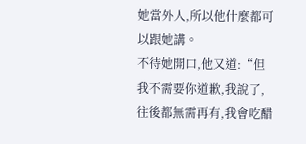她當外人,所以他什麼都可以跟她講。
不待她開口,他又道:“但我不需要你道歉,我說了,往後都無需再有,我會吃醋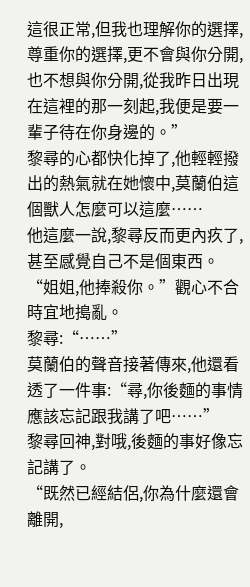這很正常,但我也理解你的選擇,尊重你的選擇,更不會與你分開,也不想與你分開,從我昨日出現在這裡的那一刻起,我便是要一輩子待在你身邊的。”
黎尋的心都快化掉了,他輕輕撥出的熱氣就在她懷中,莫蘭伯這個獸人怎麼可以這麼……
他這麼一說,黎尋反而更內疚了,甚至感覺自己不是個東西。
“姐姐,他捧殺你。”觀心不合時宜地搗亂。
黎尋:“……”
莫蘭伯的聲音接著傳來,他還看透了一件事:“尋,你後麵的事情應該忘記跟我講了吧……”
黎尋回神,對哦,後麵的事好像忘記講了。
“既然已經結侶,你為什麼還會離開,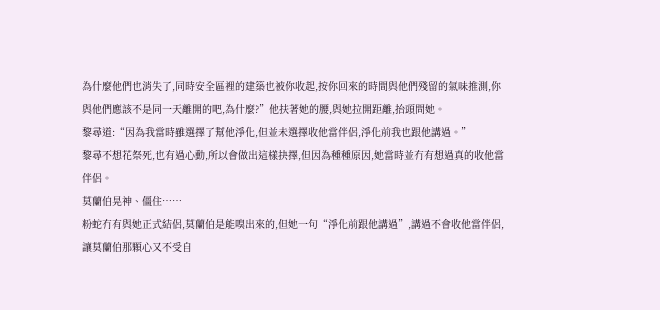為什麼他們也消失了,同時安全區裡的建築也被你收起,按你回來的時間與他們殘留的氣味推測,你與他們應該不是同一天離開的吧,為什麼?”他扶著她的腰,與她拉開距離,抬頭問她。
黎尋道:“因為我當時雖選擇了幫他淨化,但並未選擇收他當伴侶,淨化前我也跟他講過。”
黎尋不想花祭死,也有過心動,所以會做出這樣抉擇,但因為種種原因,她當時並冇有想過真的收他當伴侶。
莫蘭伯晃神、僵住……
粉蛇冇有與她正式結侶,莫蘭伯是能嗅出來的,但她一句“淨化前跟他講過”,講過不會收他當伴侶,讓莫蘭伯那顆心又不受自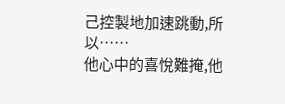己控製地加速跳動,所以……
他心中的喜悅難掩,他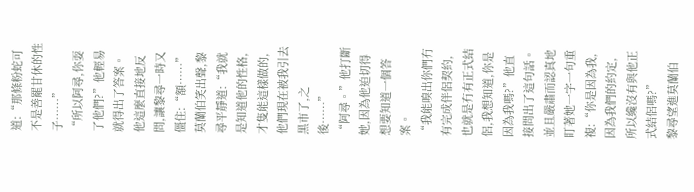道:“那條粉蛇可不是善罷甘休的性子……”
“所以阿尋,你耍了他們?”他輕易就得出了答案。
他這麼直接地反問,讓黎尋一時又僵住:“額……”
莫蘭伯笑出聲,黎尋平靜道:“我就是知道他的性格,才隻能這樣做的,他們現在被我引去黑市了,之後……”
“阿尋。”他打斷她,因為他迫切得想要知道一個答案。
“我能嗅出你們冇有完成伴侶契約,也就是冇有正式結侶,我想知道,你是因為我嗎?”他直接問出了這句話。
並且嚴肅而認真地盯著她一字一句重複:“你是因為我,因為我們的約定,所以纔沒有與他正式結侶嗎?”
黎尋望進莫蘭伯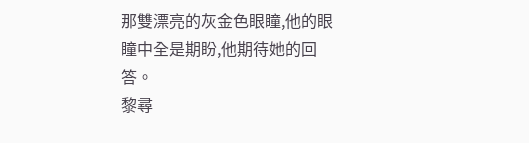那雙漂亮的灰金色眼瞳,他的眼瞳中全是期盼,他期待她的回答。
黎尋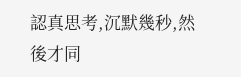認真思考,沉默幾秒,然後才同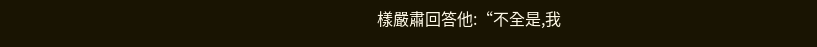樣嚴肅回答他:“不全是,我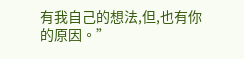有我自己的想法,但,也有你的原因。”